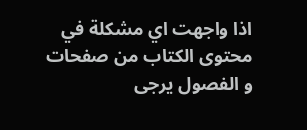اذا واجهت اي مشكلة في محتوى الكتاب من صفحات و الفصول يرجى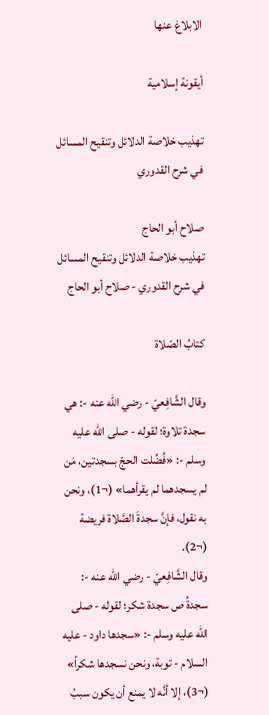الابلاغ عنها

أيقونة إسلامية

تهذيب خلاصة الدلائل وتنقيح المسائل في شرح القدوري

صلاح أبو الحاج
تهذيب خلاصة الدلائل وتنقيح المسائل في شرح القدوري - صلاح أبو الحاج

كتابُ الصّلاة

وقال الشَّافِعيّ - رضي الله عنه -: هي سجدة تلاوة؛ لقوله - صلى الله عليه وسلم -: «فُضِّلت الحجّ بسجدتين، مَن لم يسجدهما لم يقرأهما» (¬1)، ونحن به نقول، فإنَّ سجدةَ الصَّلاة فريضة (¬2).
وقال الشَّافِعيّ - رضي الله عنه -: سجدةُ ص سجدة شكر؛ لقوله - صلى الله عليه وسلم -: «سجدها داود - عليه السلام - توبة، ونحن نسجدها شكراً» (¬3)، إلا أنَّه لا يمنع أن يكون سببُ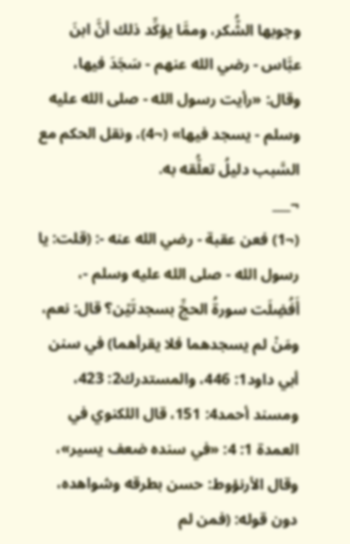وجوبها الشُّكر، وممَّا يؤكِّد ذلك أنَّ ابنَ عبَّاس - رضي الله عنهم - سَجَدَ فيها، وقال: «رأيت رسول الله - صلى الله عليه وسلم - يسجد فيها» (¬4)، ونقل الحكم مع السَّبب دليلُ تعلُّقه به.
¬___
(¬1) فعن عقبة - رضي الله عنه -: (قلت: يا رسول الله - صلى الله عليه وسلم -، أَفُضِلَت سورةُ الحجِّ بسجدتَيْن؟ قال: نعم، ومَنْ لم يسجدهما فلا يقرأهما) في سنن أبي داود1: 446، والمستدرك2: 423، ومسند أحمد4: 151، قال اللكنوي في العمدة 1: 4: «في سنده ضعف يسير»، وقال الأرنؤوط: حسن بطرقه وشواهده، دون قوله: (فمن لم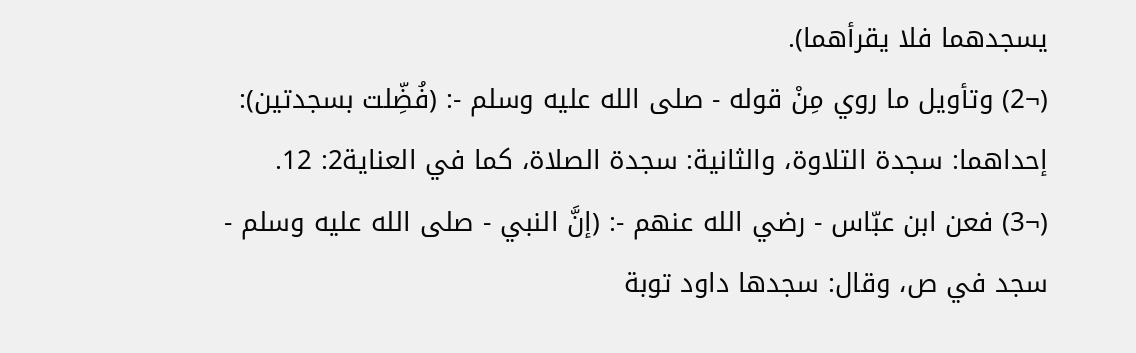يسجدهما فلا يقرأهما).
(¬2) وتأويل ما روي مِنْ قوله - صلى الله عليه وسلم -: (فُضِّلت بسجدتين): إحداهما: سجدة التلاوة، والثانية: سجدة الصلاة، كما في العناية2: 12.
(¬3) فعن ابن عبّاس - رضي الله عنهم -: (إنَّ النبي - صلى الله عليه وسلم - سجد في ص، وقال: سجدها داود توبة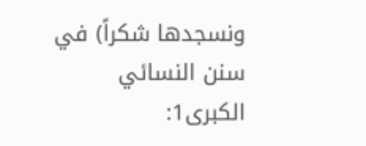ونسجدها شكراً) في سنن النسائي الكبرى1: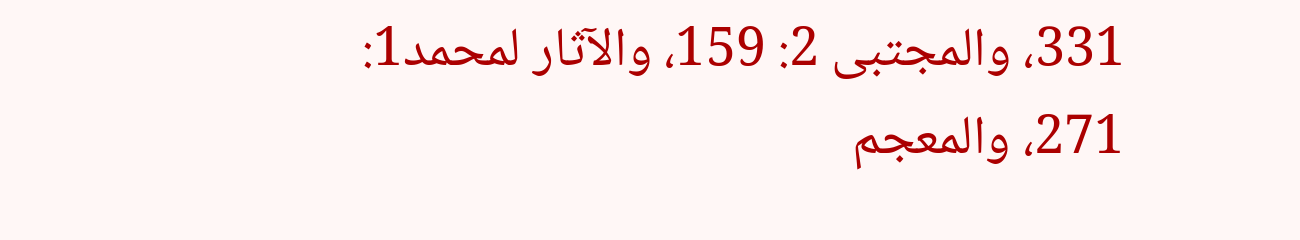331، والمجتبى 2: 159، والآثار لمحمد1: 271، والمعجم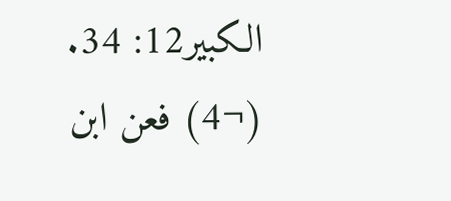الكبير12: 34.
(¬4) فعن ابن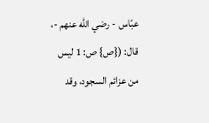عبّاس - رضي الله عنهم -، قال: ({ص} ص: 1 ليس من عزائم السجود، وقد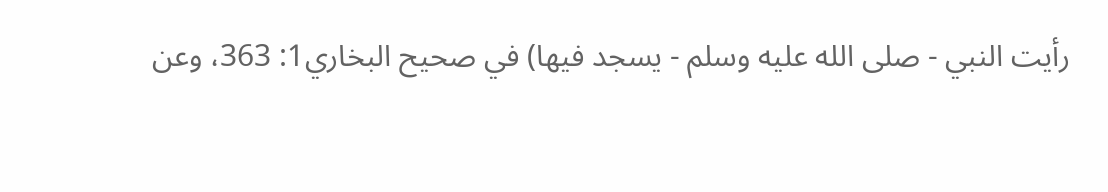رأيت النبي - صلى الله عليه وسلم - يسجد فيها) في صحيح البخاري1: 363، وعن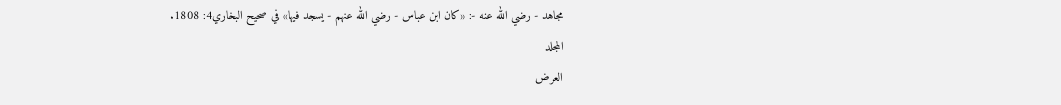مجاهد - رضي الله عنه -: «كان ابن عباس - رضي الله عنهم - يسجد فيها» في صحيح البخاري4: 1808.
المجلد
العرض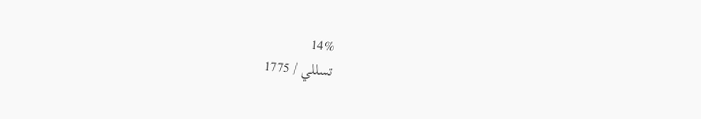14%
تسللي / 1775